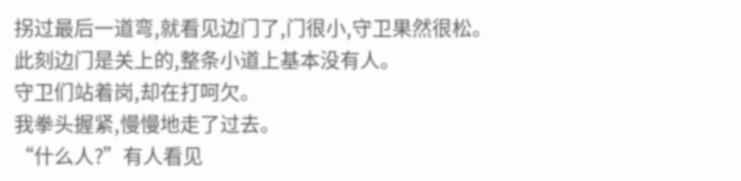拐过最后一道弯,就看见边门了,门很小,守卫果然很松。
此刻边门是关上的,整条小道上基本没有人。
守卫们站着岗,却在打呵欠。
我拳头握紧,慢慢地走了过去。
“什么人?”有人看见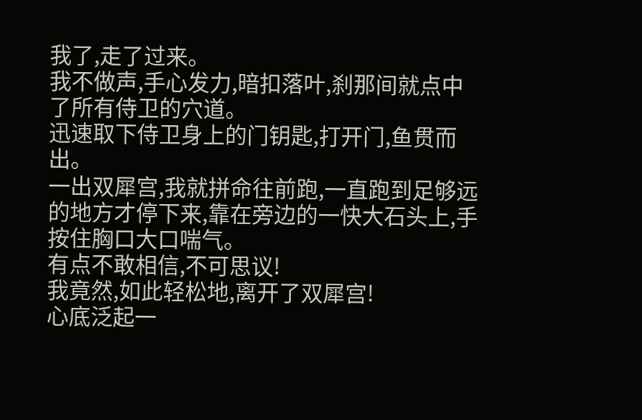我了,走了过来。
我不做声,手心发力,暗扣落叶,刹那间就点中了所有侍卫的穴道。
迅速取下侍卫身上的门钥匙,打开门,鱼贯而出。
一出双犀宫,我就拼命往前跑,一直跑到足够远的地方才停下来,靠在旁边的一快大石头上,手按住胸口大口喘气。
有点不敢相信,不可思议!
我竟然,如此轻松地,离开了双犀宫!
心底泛起一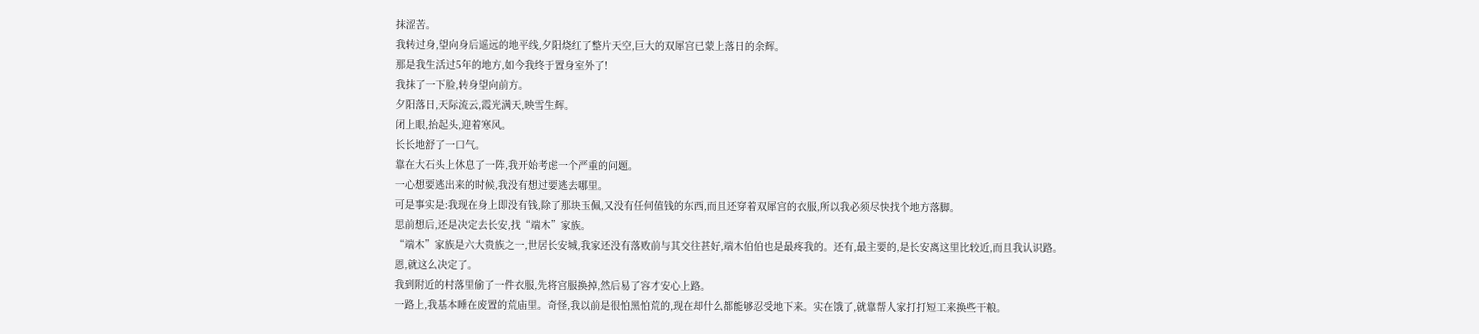抹涩苦。
我转过身,望向身后遥远的地平线,夕阳烧红了整片天空,巨大的双犀宫已蒙上落日的余辉。
那是我生活过5年的地方,如今我终于置身室外了!
我抹了一下脸,转身望向前方。
夕阳落日,天际流云,霞光满天,映雪生辉。
闭上眼,抬起头,迎着寒风。
长长地舒了一口气。
靠在大石头上休息了一阵,我开始考虑一个严重的问题。
一心想要逃出来的时候,我没有想过要逃去哪里。
可是事实是:我现在身上即没有钱,除了那块玉佩,又没有任何值钱的东西,而且还穿着双犀宫的衣服,所以我必须尽快找个地方落脚。
思前想后,还是决定去长安,找“端木”家族。
“端木”家族是六大贵族之一,世居长安城,我家还没有落败前与其交往甚好,端木伯伯也是最疼我的。还有,最主要的,是长安离这里比较近,而且我认识路。
恩,就这么决定了。
我到附近的村落里偷了一件衣服,先将宫服换掉,然后易了容才安心上路。
一路上,我基本睡在废置的荒庙里。奇怪,我以前是很怕黑怕荒的,现在却什么都能够忍受地下来。实在饿了,就靠帮人家打打短工来换些干粮。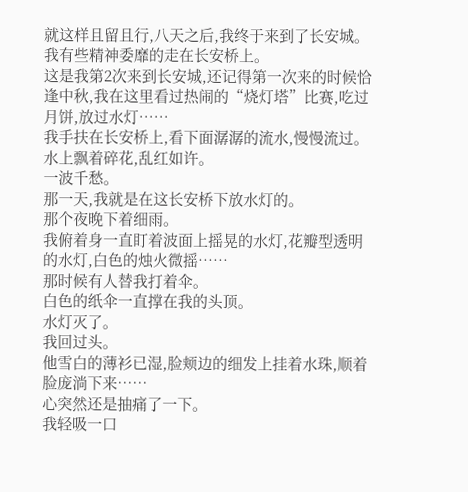就这样且留且行,八天之后,我终于来到了长安城。
我有些精神委靡的走在长安桥上。
这是我第2次来到长安城,还记得第一次来的时候恰逢中秋,我在这里看过热闹的“烧灯塔”比赛,吃过月饼,放过水灯……
我手扶在长安桥上,看下面潺潺的流水,慢慢流过。
水上飘着碎花,乱红如许。
一波千愁。
那一天,我就是在这长安桥下放水灯的。
那个夜晚下着细雨。
我俯着身一直盯着波面上摇晃的水灯,花瓣型透明的水灯,白色的烛火微摇……
那时候有人替我打着伞。
白色的纸伞一直撑在我的头顶。
水灯灭了。
我回过头。
他雪白的薄衫已湿,脸颊边的细发上挂着水珠,顺着脸庞淌下来……
心突然还是抽痛了一下。
我轻吸一口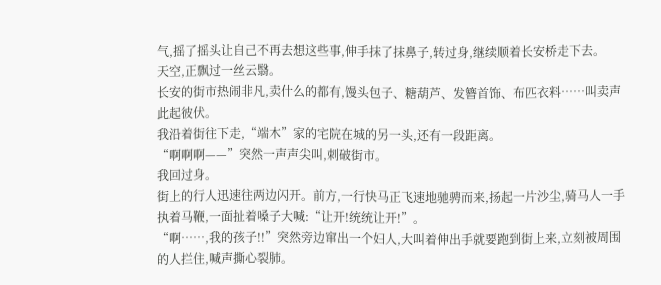气,摇了摇头让自己不再去想这些事,伸手抹了抹鼻子,转过身,继续顺着长安桥走下去。
天空,正飘过一丝云翳。
长安的街市热闹非凡,卖什么的都有,馒头包子、糖葫芦、发簪首饰、布匹衣料……叫卖声此起彼伏。
我沿着街往下走,“端木”家的宅院在城的另一头,还有一段距离。
“啊啊啊——”突然一声声尖叫,刺破街市。
我回过身。
街上的行人迅速往两边闪开。前方,一行快马正飞速地驰骋而来,扬起一片沙尘,骑马人一手执着马鞭,一面扯着嗓子大喊:“让开!统统让开!”。
“啊……,我的孩子!!”突然旁边窜出一个妇人,大叫着伸出手就要跑到街上来,立刻被周围的人拦住,喊声撕心裂肺。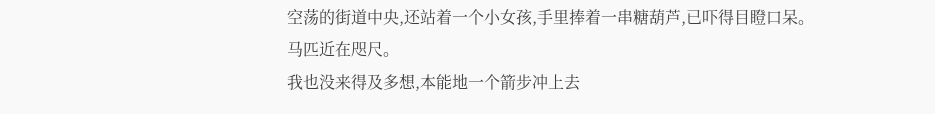空荡的街道中央,还站着一个小女孩,手里捧着一串糖葫芦,已吓得目瞪口呆。
马匹近在咫尺。
我也没来得及多想,本能地一个箭步冲上去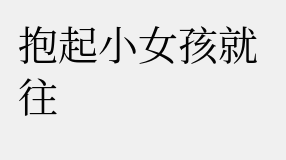抱起小女孩就往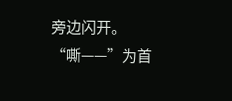旁边闪开。
“嘶——”为首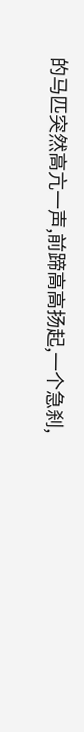的马匹突然高亢一声,前蹄高高扬起,一个急刹,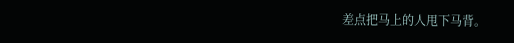差点把马上的人甩下马背。